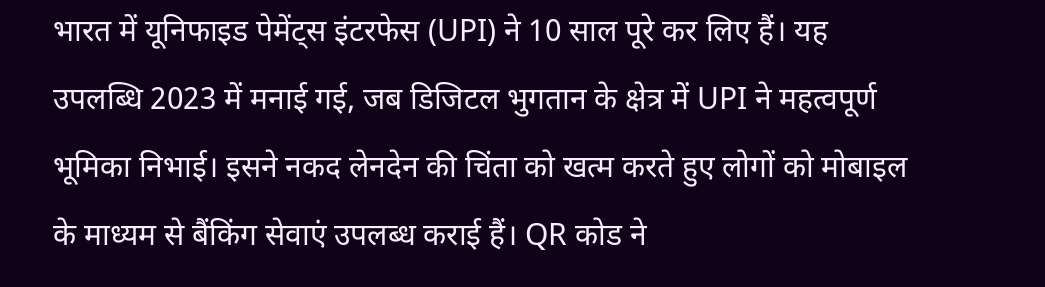भारत में यूनिफाइड पेमेंट्स इंटरफेस (UPI) ने 10 साल पूरे कर लिए हैं। यह उपलब्धि 2023 में मनाई गई, जब डिजिटल भुगतान के क्षेत्र में UPI ने महत्वपूर्ण भूमिका निभाई। इसने नकद लेनदेन की चिंता को खत्म करते हुए लोगों को मोबाइल के माध्यम से बैंकिंग सेवाएं उपलब्ध कराई हैं। QR कोड ने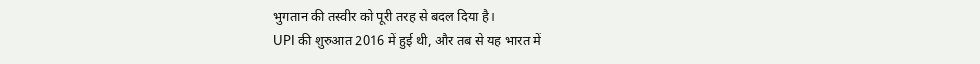भुगतान की तस्वीर को पूरी तरह से बदल दिया है।
UPI की शुरुआत 2016 में हुई थी, और तब से यह भारत में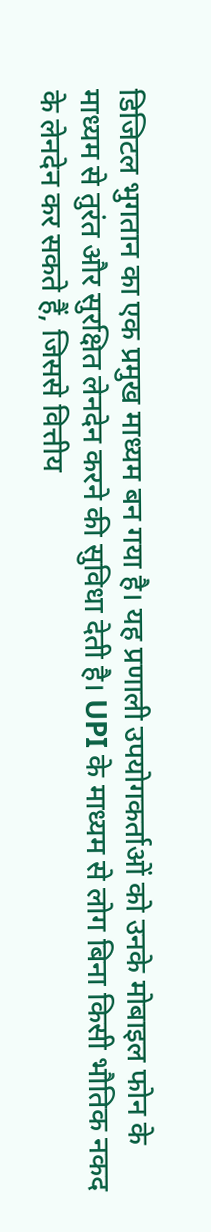डिजिटल भुगतान का एक प्रमुख माध्यम बन गया है। यह प्रणाली उपयोगकर्ताओं को उनके मोबाइल फोन के माध्यम से तुरंत और सुरक्षित लेनदेन करने की सुविधा देती है। UPI के माध्यम से लोग बिना किसी भौतिक नकद के लेनदेन कर सकते हैं, जिससे वित्तीय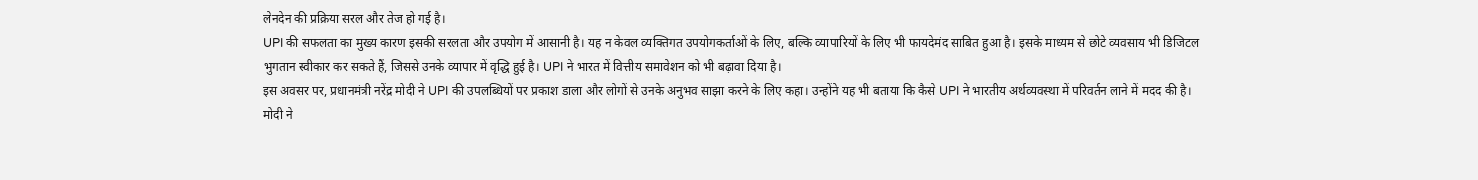लेनदेन की प्रक्रिया सरल और तेज हो गई है।
UPI की सफलता का मुख्य कारण इसकी सरलता और उपयोग में आसानी है। यह न केवल व्यक्तिगत उपयोगकर्ताओं के लिए, बल्कि व्यापारियों के लिए भी फायदेमंद साबित हुआ है। इसके माध्यम से छोटे व्यवसाय भी डिजिटल भुगतान स्वीकार कर सकते हैं, जिससे उनके व्यापार में वृद्धि हुई है। UPI ने भारत में वित्तीय समावेशन को भी बढ़ावा दिया है।
इस अवसर पर, प्रधानमंत्री नरेंद्र मोदी ने UPI की उपलब्धियों पर प्रकाश डाला और लोगों से उनके अनुभव साझा करने के लिए कहा। उन्होंने यह भी बताया कि कैसे UPI ने भारतीय अर्थव्यवस्था में परिवर्तन लाने में मदद की है। मोदी ने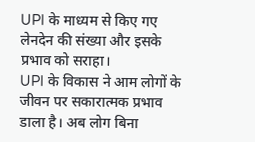UPI के माध्यम से किए गए लेनदेन की संख्या और इसके प्रभाव को सराहा।
UPI के विकास ने आम लोगों के जीवन पर सकारात्मक प्रभाव डाला है। अब लोग बिना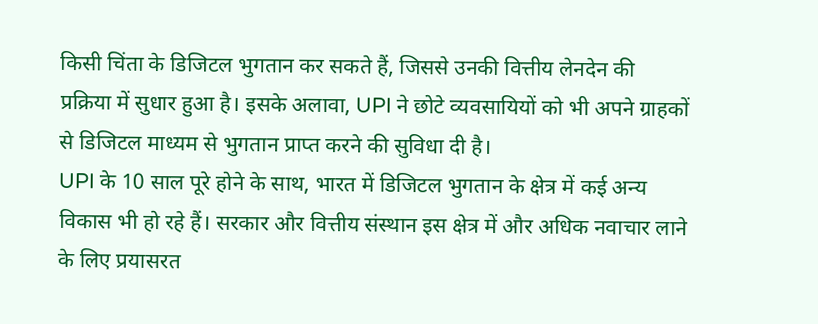किसी चिंता के डिजिटल भुगतान कर सकते हैं, जिससे उनकी वित्तीय लेनदेन की प्रक्रिया में सुधार हुआ है। इसके अलावा, UPI ने छोटे व्यवसायियों को भी अपने ग्राहकों से डिजिटल माध्यम से भुगतान प्राप्त करने की सुविधा दी है।
UPI के 10 साल पूरे होने के साथ, भारत में डिजिटल भुगतान के क्षेत्र में कई अन्य विकास भी हो रहे हैं। सरकार और वित्तीय संस्थान इस क्षेत्र में और अधिक नवाचार लाने के लिए प्रयासरत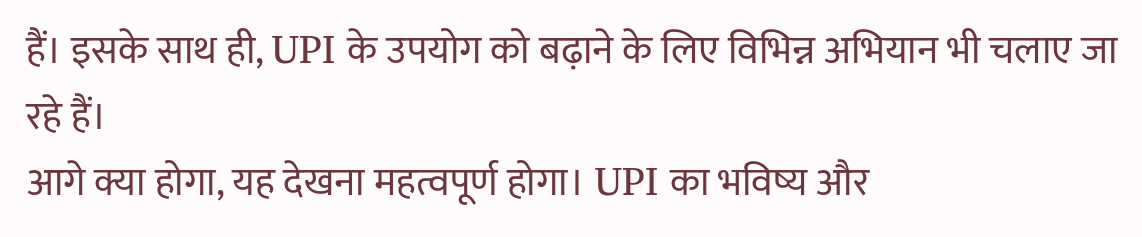हैं। इसके साथ ही, UPI के उपयोग को बढ़ाने के लिए विभिन्न अभियान भी चलाए जा रहे हैं।
आगे क्या होगा, यह देखना महत्वपूर्ण होगा। UPI का भविष्य और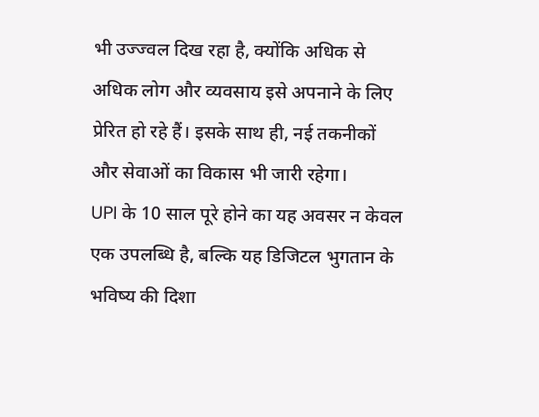भी उज्ज्वल दिख रहा है, क्योंकि अधिक से अधिक लोग और व्यवसाय इसे अपनाने के लिए प्रेरित हो रहे हैं। इसके साथ ही, नई तकनीकों और सेवाओं का विकास भी जारी रहेगा।
UPI के 10 साल पूरे होने का यह अवसर न केवल एक उपलब्धि है, बल्कि यह डिजिटल भुगतान के भविष्य की दिशा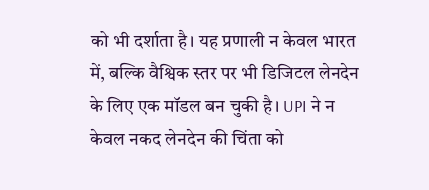को भी दर्शाता है। यह प्रणाली न केवल भारत में, बल्कि वैश्विक स्तर पर भी डिजिटल लेनदेन के लिए एक मॉडल बन चुकी है। UPI ने न केवल नकद लेनदेन की चिंता को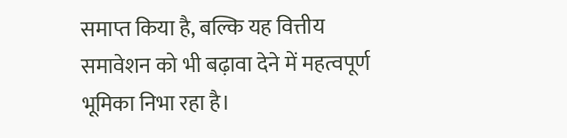समाप्त किया है, बल्कि यह वित्तीय समावेशन को भी बढ़ावा देने में महत्वपूर्ण भूमिका निभा रहा है।